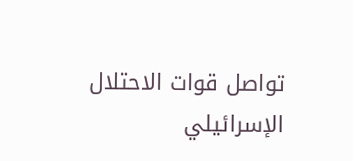تواصل قوات الاحتلال الإسرائيلي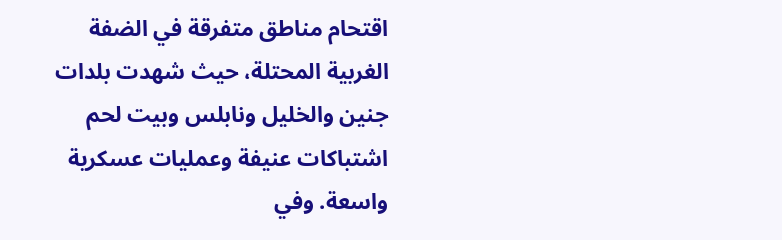اقتحام مناطق متفرقة في الضفة الغربية المحتلة، حيث شهدت بلدات جنين والخليل ونابلس وبيت لحم اشتباكات عنيفة وعمليات عسكرية واسعة. وفي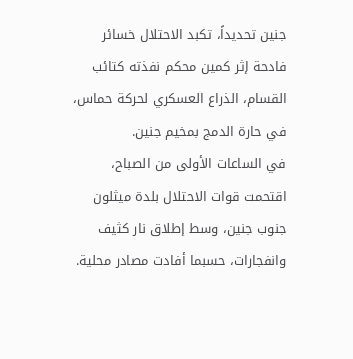جنين تحديداً، تكبد الاحتلال خسائر فادحة إثر كمين محكم نفذته كتائب القسام، الذراع العسكري لحركة حماس، في حارة الدمج بمخيم جنين.
في الساعات الأولى من الصباح، اقتحمت قوات الاحتلال بلدة ميثلون جنوب جنين، وسط إطلاق نار كثيف وانفجارات، حسبما أفادت مصادر محلية.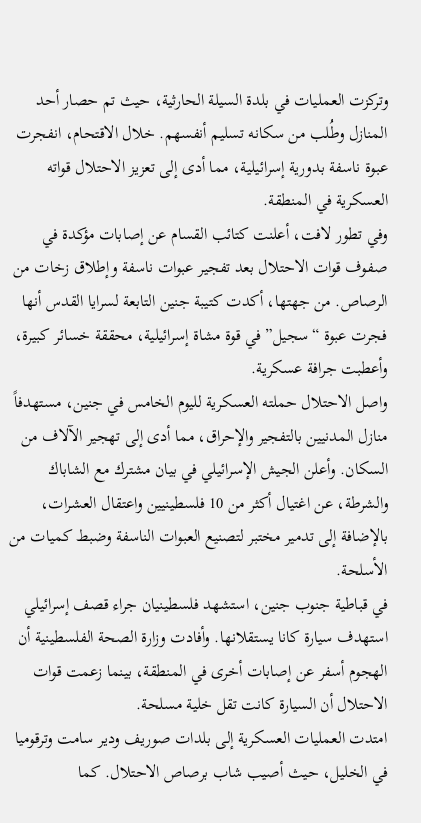وتركزت العمليات في بلدة السيلة الحارثية، حيث تم حصار أحد المنازل وطُلب من سكانه تسليم أنفسهم. خلال الاقتحام، انفجرت عبوة ناسفة بدورية إسرائيلية، مما أدى إلى تعزيز الاحتلال قواته العسكرية في المنطقة.
وفي تطور لافت، أعلنت كتائب القسام عن إصابات مؤكدة في صفوف قوات الاحتلال بعد تفجير عبوات ناسفة وإطلاق زخات من الرصاص. من جهتها، أكدت كتيبة جنين التابعة لسرايا القدس أنها فجرت عبوة “سجيل” في قوة مشاة إسرائيلية، محققة خسائر كبيرة، وأعطبت جرافة عسكرية.
واصل الاحتلال حملته العسكرية لليوم الخامس في جنين، مستهدفاً منازل المدنيين بالتفجير والإحراق، مما أدى إلى تهجير الآلاف من السكان. وأعلن الجيش الإسرائيلي في بيان مشترك مع الشاباك والشرطة، عن اغتيال أكثر من 10 فلسطينيين واعتقال العشرات، بالإضافة إلى تدمير مختبر لتصنيع العبوات الناسفة وضبط كميات من الأسلحة.
في قباطية جنوب جنين، استشهد فلسطينيان جراء قصف إسرائيلي استهدف سيارة كانا يستقلانها. وأفادت وزارة الصحة الفلسطينية أن الهجوم أسفر عن إصابات أخرى في المنطقة، بينما زعمت قوات الاحتلال أن السيارة كانت تقل خلية مسلحة.
امتدت العمليات العسكرية إلى بلدات صوريف ودير سامت وترقوميا في الخليل، حيث أصيب شاب برصاص الاحتلال. كما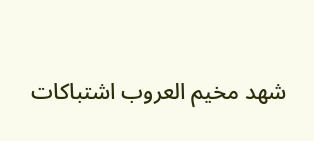شهد مخيم العروب اشتباكات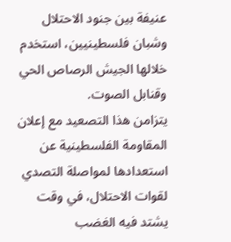عنيفة بين جنود الاحتلال وشبان فلسطينيين، استخدم خلالها الجيش الرصاص الحي وقنابل الصوت.
يتزامن هذا التصعيد مع إعلان المقاومة الفلسطينية عن استعدادها لمواصلة التصدي لقوات الاحتلال، في وقت يشتد فيه الغضب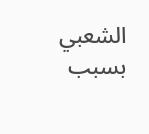الشعبي بسبب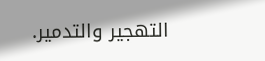التهجير والتدمير.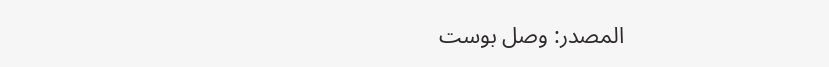المصدر: وصل بوست